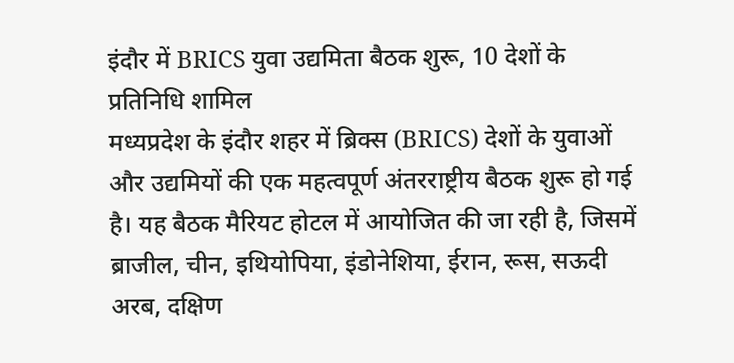इंदौर में BRICS युवा उद्यमिता बैठक शुरू, 10 देशों के प्रतिनिधि शामिल
मध्यप्रदेश के इंदौर शहर में ब्रिक्स (BRICS) देशों के युवाओं और उद्यमियों की एक महत्वपूर्ण अंतरराष्ट्रीय बैठक शुरू हो गई है। यह बैठक मैरियट होटल में आयोजित की जा रही है, जिसमें ब्राजील, चीन, इथियोपिया, इंडोनेशिया, ईरान, रूस, सऊदी अरब, दक्षिण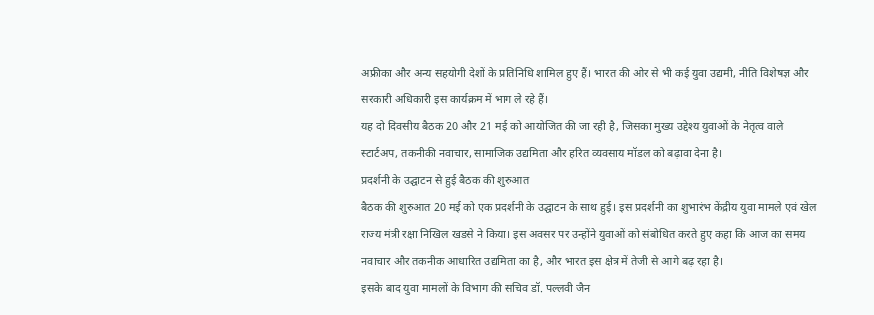अफ्रीका और अन्य सहयोगी देशों के प्रतिनिधि शामिल हुए हैं। भारत की ओर से भी कई युवा उद्यमी, नीति विशेषज्ञ और सरकारी अधिकारी इस कार्यक्रम में भाग ले रहे हैं।
यह दो दिवसीय बैठक 20 और 21 मई को आयोजित की जा रही है, जिसका मुख्य उद्देश्य युवाओं के नेतृत्व वाले स्टार्टअप, तकनीकी नवाचार, सामाजिक उद्यमिता और हरित व्यवसाय मॉडल को बढ़ावा देना है।
प्रदर्शनी के उद्घाटन से हुई बैठक की शुरुआत
बैठक की शुरुआत 20 मई को एक प्रदर्शनी के उद्घाटन के साथ हुई। इस प्रदर्शनी का शुभारंभ केंद्रीय युवा मामले एवं खेल राज्य मंत्री रक्षा निखिल खडसे ने किया। इस अवसर पर उन्होंने युवाओं को संबोधित करते हुए कहा कि आज का समय नवाचार और तकनीक आधारित उद्यमिता का है, और भारत इस क्षेत्र में तेजी से आगे बढ़ रहा है।
इसके बाद युवा मामलों के विभाग की सचिव डॉ. पल्लवी जैन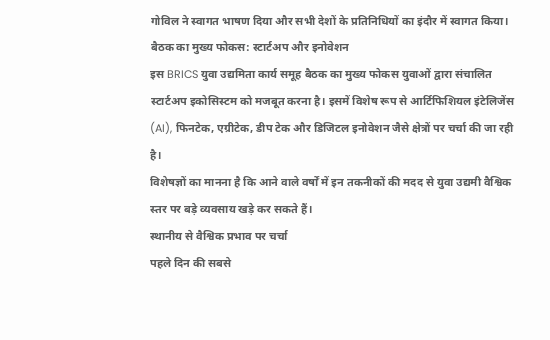गोविल ने स्वागत भाषण दिया और सभी देशों के प्रतिनिधियों का इंदौर में स्वागत किया।
बैठक का मुख्य फोकस: स्टार्टअप और इनोवेशन
इस BRICS युवा उद्यमिता कार्य समूह बैठक का मुख्य फोकस युवाओं द्वारा संचालित स्टार्टअप इकोसिस्टम को मजबूत करना है। इसमें विशेष रूप से आर्टिफिशियल इंटेलिजेंस (AI), फिनटेक, एग्रीटेक, डीप टेक और डिजिटल इनोवेशन जैसे क्षेत्रों पर चर्चा की जा रही है।
विशेषज्ञों का मानना है कि आने वाले वर्षों में इन तकनीकों की मदद से युवा उद्यमी वैश्विक स्तर पर बड़े व्यवसाय खड़े कर सकते हैं।
स्थानीय से वैश्विक प्रभाव पर चर्चा
पहले दिन की सबसे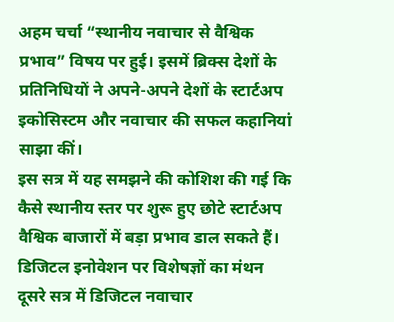अहम चर्चा “स्थानीय नवाचार से वैश्विक प्रभाव” विषय पर हुई। इसमें ब्रिक्स देशों के प्रतिनिधियों ने अपने-अपने देशों के स्टार्टअप इकोसिस्टम और नवाचार की सफल कहानियां साझा कीं।
इस सत्र में यह समझने की कोशिश की गई कि कैसे स्थानीय स्तर पर शुरू हुए छोटे स्टार्टअप वैश्विक बाजारों में बड़ा प्रभाव डाल सकते हैं।
डिजिटल इनोवेशन पर विशेषज्ञों का मंथन
दूसरे सत्र में डिजिटल नवाचार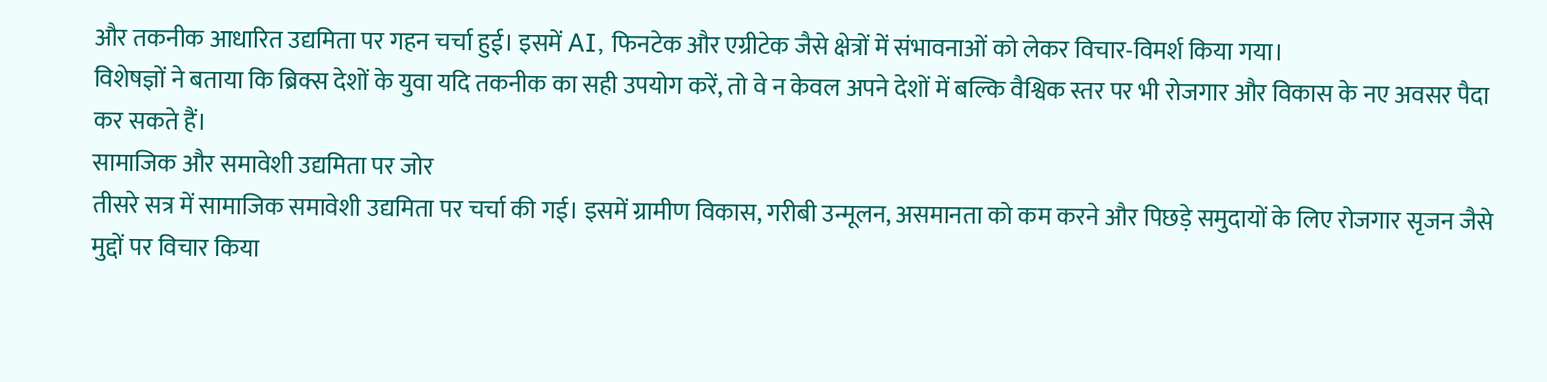और तकनीक आधारित उद्यमिता पर गहन चर्चा हुई। इसमें AI, फिनटेक और एग्रीटेक जैसे क्षेत्रों में संभावनाओं को लेकर विचार-विमर्श किया गया।
विशेषज्ञों ने बताया कि ब्रिक्स देशों के युवा यदि तकनीक का सही उपयोग करें, तो वे न केवल अपने देशों में बल्कि वैश्विक स्तर पर भी रोजगार और विकास के नए अवसर पैदा कर सकते हैं।
सामाजिक और समावेशी उद्यमिता पर जोर
तीसरे सत्र में सामाजिक समावेशी उद्यमिता पर चर्चा की गई। इसमें ग्रामीण विकास, गरीबी उन्मूलन, असमानता को कम करने और पिछड़े समुदायों के लिए रोजगार सृजन जैसे मुद्दों पर विचार किया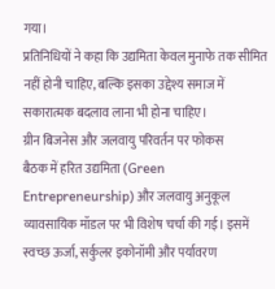गया।
प्रतिनिधियों ने कहा कि उद्यमिता केवल मुनाफे तक सीमित नहीं होनी चाहिए, बल्कि इसका उद्देश्य समाज में सकारात्मक बदलाव लाना भी होना चाहिए।
ग्रीन बिजनेस और जलवायु परिवर्तन पर फोकस
बैठक में हरित उद्यमिता (Green Entrepreneurship) और जलवायु अनुकूल व्यावसायिक मॉडल पर भी विशेष चर्चा की गई। इसमें स्वच्छ ऊर्जा, सर्कुलर इकोनॉमी और पर्यावरण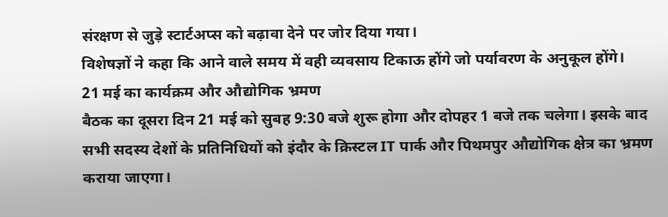संरक्षण से जुड़े स्टार्टअप्स को बढ़ावा देने पर जोर दिया गया।
विशेषज्ञों ने कहा कि आने वाले समय में वही व्यवसाय टिकाऊ होंगे जो पर्यावरण के अनुकूल होंगे।
21 मई का कार्यक्रम और औद्योगिक भ्रमण
बैठक का दूसरा दिन 21 मई को सुबह 9:30 बजे शुरू होगा और दोपहर 1 बजे तक चलेगा। इसके बाद सभी सदस्य देशों के प्रतिनिधियों को इंदौर के क्रिस्टल IT पार्क और पिथमपुर औद्योगिक क्षेत्र का भ्रमण कराया जाएगा।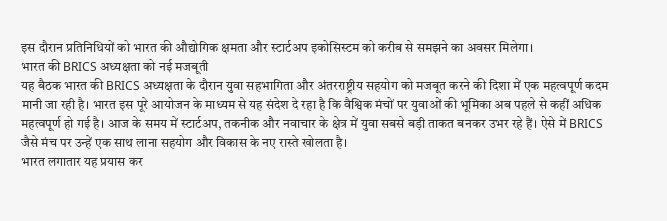इस दौरान प्रतिनिधियों को भारत की औद्योगिक क्षमता और स्टार्टअप इकोसिस्टम को करीब से समझने का अवसर मिलेगा।
भारत की BRICS अध्यक्षता को नई मजबूती
यह बैठक भारत की BRICS अध्यक्षता के दौरान युवा सहभागिता और अंतरराष्ट्रीय सहयोग को मजबूत करने की दिशा में एक महत्वपूर्ण कदम मानी जा रही है। भारत इस पूरे आयोजन के माध्यम से यह संदेश दे रहा है कि वैश्विक मंचों पर युवाओं की भूमिका अब पहले से कहीं अधिक महत्वपूर्ण हो गई है। आज के समय में स्टार्टअप, तकनीक और नवाचार के क्षेत्र में युवा सबसे बड़ी ताकत बनकर उभर रहे हैं। ऐसे में BRICS जैसे मंच पर उन्हें एक साथ लाना सहयोग और विकास के नए रास्ते खोलता है।
भारत लगातार यह प्रयास कर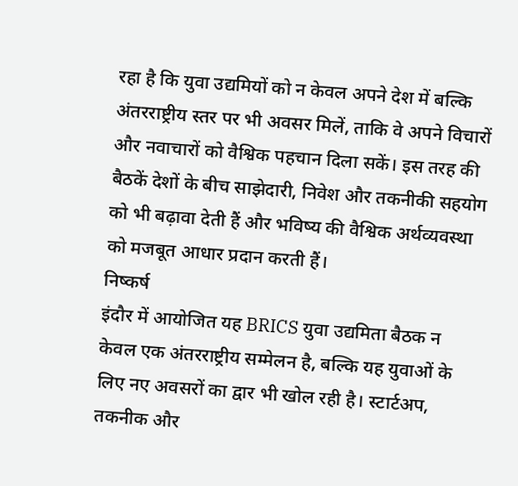रहा है कि युवा उद्यमियों को न केवल अपने देश में बल्कि अंतरराष्ट्रीय स्तर पर भी अवसर मिलें, ताकि वे अपने विचारों और नवाचारों को वैश्विक पहचान दिला सकें। इस तरह की बैठकें देशों के बीच साझेदारी, निवेश और तकनीकी सहयोग को भी बढ़ावा देती हैं और भविष्य की वैश्विक अर्थव्यवस्था को मजबूत आधार प्रदान करती हैं।
निष्कर्ष
इंदौर में आयोजित यह BRICS युवा उद्यमिता बैठक न केवल एक अंतरराष्ट्रीय सम्मेलन है, बल्कि यह युवाओं के लिए नए अवसरों का द्वार भी खोल रही है। स्टार्टअप, तकनीक और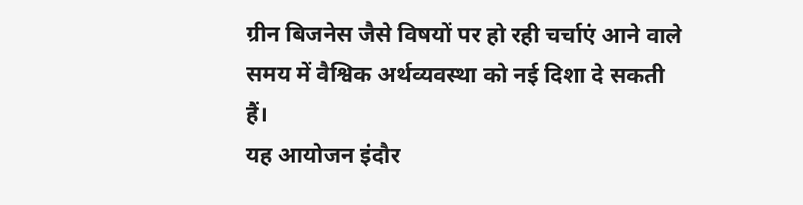ग्रीन बिजनेस जैसे विषयों पर हो रही चर्चाएं आने वाले समय में वैश्विक अर्थव्यवस्था को नई दिशा दे सकती हैं।
यह आयोजन इंदौर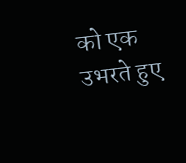को एक उभरते हुए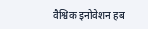वैश्विक इनोवेशन हब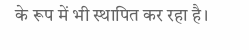के रूप में भी स्थापित कर रहा है।